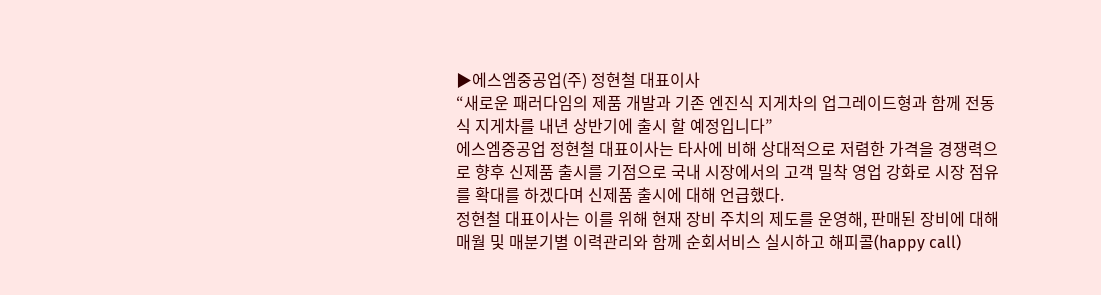▶에스엠중공업(주) 정현철 대표이사
“새로운 패러다임의 제품 개발과 기존 엔진식 지게차의 업그레이드형과 함께 전동식 지게차를 내년 상반기에 출시 할 예정입니다”
에스엠중공업 정현철 대표이사는 타사에 비해 상대적으로 저렴한 가격을 경쟁력으로 향후 신제품 출시를 기점으로 국내 시장에서의 고객 밀착 영업 강화로 시장 점유를 확대를 하겠다며 신제품 출시에 대해 언급했다.
정현철 대표이사는 이를 위해 현재 장비 주치의 제도를 운영해, 판매된 장비에 대해 매월 및 매분기별 이력관리와 함께 순회서비스 실시하고 해피콜(happy call)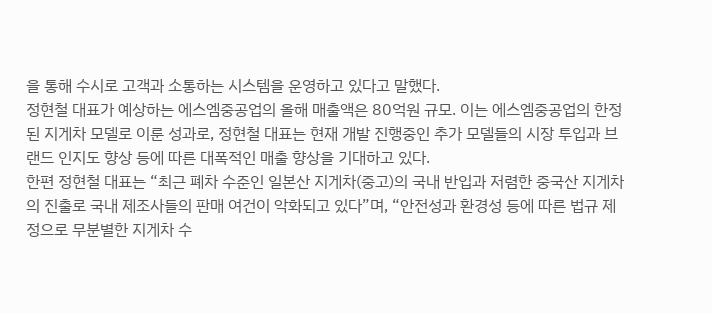을 통해 수시로 고객과 소통하는 시스템을 운영하고 있다고 말했다.
정현철 대표가 예상하는 에스엠중공업의 올해 매출액은 80억원 규모. 이는 에스엠중공업의 한정된 지게차 모델로 이룬 성과로, 정현철 대표는 현재 개발 진행중인 추가 모델들의 시장 투입과 브랜드 인지도 향상 등에 따른 대폭적인 매출 향상을 기대하고 있다.
한편 정현철 대표는 “최근 폐차 수준인 일본산 지게차(중고)의 국내 반입과 저렴한 중국산 지게차의 진출로 국내 제조사들의 판매 여건이 악화되고 있다”며, “안전성과 환경성 등에 따른 법규 제정으로 무분별한 지게차 수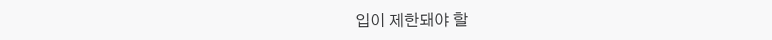입이 제한돼야 할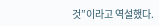것”이라고 역설했다.